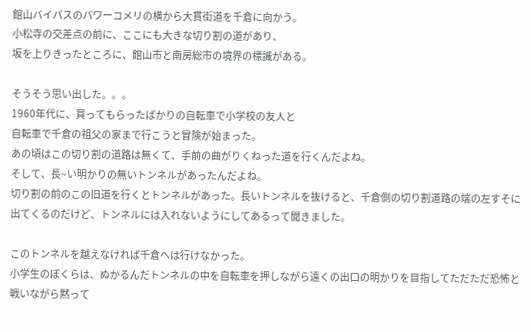館山バイパスのパワーコメリの横から大貫街道を千倉に向かう。
小松寺の交差点の前に、ここにも大きな切り割の道があり、
坂を上りきったところに、館山市と南房総市の境界の標識がある。

そうそう思い出した。。。
1960年代に、買ってもらったばかりの自転車で小学校の友人と
自転車で千倉の祖父の家まで行こうと冒険が始まった。
あの頃はこの切り割の道路は無くて、手前の曲がりくねった道を行くんだよね。
そして、長~い明かりの無いトンネルがあったんだよね。
切り割の前のこの旧道を行くとトンネルがあった。長いトンネルを抜けると、千倉側の切り割道路の端の左すそに出てくるのだけど、トンネルには入れないようにしてあるって聞きました。

このトンネルを越えなければ千倉へは行けなかった。
小学生のぼくらは、ぬかるんだトンネルの中を自転車を押しながら遠くの出口の明かりを目指してただただ恐怖と戦いながら黙って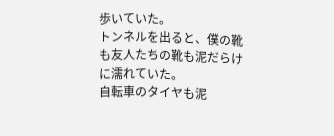歩いていた。
トンネルを出ると、僕の靴も友人たちの靴も泥だらけに濡れていた。
自転車のタイヤも泥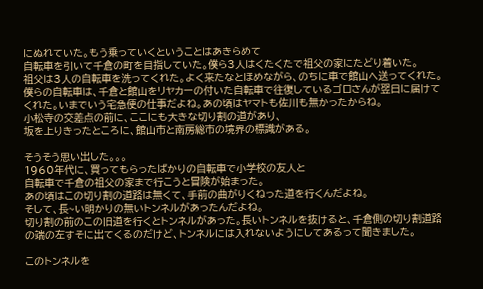にぬれていた。もう乗っていくということはあきらめて
自転車を引いて千倉の町を目指していた。僕ら3人はくたくたで祖父の家にたどり着いた。
祖父は3人の自転車を洗ってくれた。よく来たなとほめながら、のちに車で館山へ送ってくれた。
僕らの自転車は、千倉と館山をリヤカーの付いた自転車で往復しているゴロさんが翌日に届けてくれた。いまでいう宅急便の仕事だよね。あの頃はヤマトも佐川も無かったからね。
小松寺の交差点の前に、ここにも大きな切り割の道があり、
坂を上りきったところに、館山市と南房総市の境界の標識がある。

そうそう思い出した。。。
1960年代に、買ってもらったばかりの自転車で小学校の友人と
自転車で千倉の祖父の家まで行こうと冒険が始まった。
あの頃はこの切り割の道路は無くて、手前の曲がりくねった道を行くんだよね。
そして、長~い明かりの無いトンネルがあったんだよね。
切り割の前のこの旧道を行くとトンネルがあった。長いトンネルを抜けると、千倉側の切り割道路の端の左すそに出てくるのだけど、トンネルには入れないようにしてあるって聞きました。

このトンネルを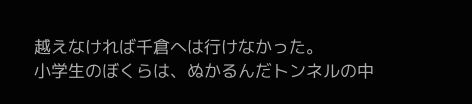越えなければ千倉へは行けなかった。
小学生のぼくらは、ぬかるんだトンネルの中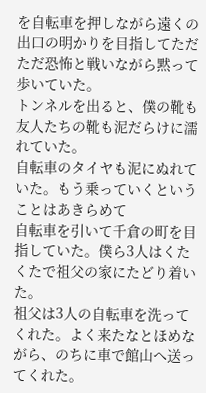を自転車を押しながら遠くの出口の明かりを目指してただただ恐怖と戦いながら黙って歩いていた。
トンネルを出ると、僕の靴も友人たちの靴も泥だらけに濡れていた。
自転車のタイヤも泥にぬれていた。もう乗っていくということはあきらめて
自転車を引いて千倉の町を目指していた。僕ら3人はくたくたで祖父の家にたどり着いた。
祖父は3人の自転車を洗ってくれた。よく来たなとほめながら、のちに車で館山へ送ってくれた。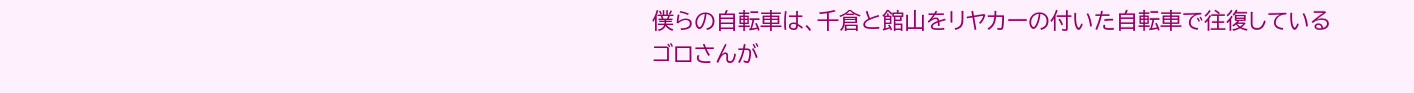僕らの自転車は、千倉と館山をリヤカーの付いた自転車で往復しているゴロさんが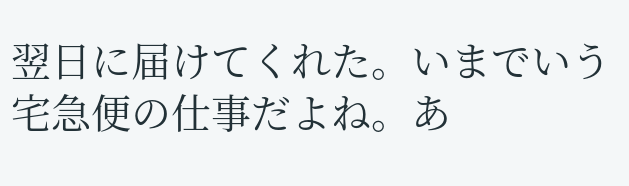翌日に届けてくれた。いまでいう宅急便の仕事だよね。あ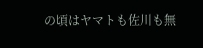の頃はヤマトも佐川も無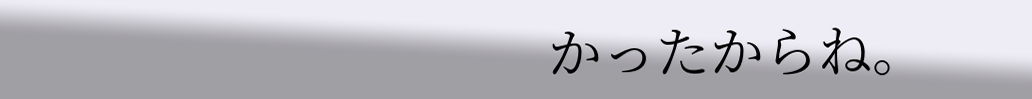かったからね。